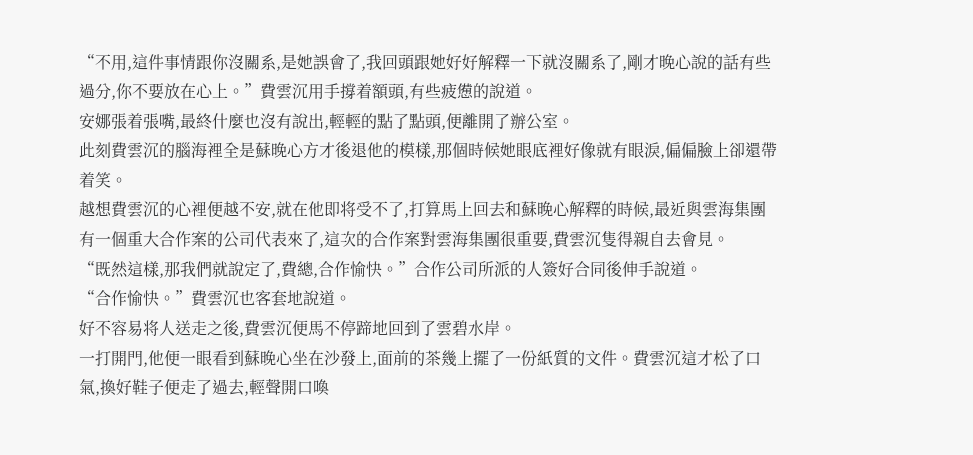“不用,這件事情跟你沒關系,是她誤會了,我回頭跟她好好解釋一下就沒關系了,剛才晚心說的話有些過分,你不要放在心上。”費雲沉用手撐着額頭,有些疲憊的說道。
安娜張着張嘴,最終什麼也沒有說出,輕輕的點了點頭,便離開了辦公室。
此刻費雲沉的腦海裡全是蘇晚心方才後退他的模樣,那個時候她眼底裡好像就有眼淚,偏偏臉上卻還帶着笑。
越想費雲沉的心裡便越不安,就在他即将受不了,打算馬上回去和蘇晚心解釋的時候,最近與雲海集團有一個重大合作案的公司代表來了,這次的合作案對雲海集團很重要,費雲沉隻得親自去會見。
“既然這樣,那我們就說定了,費總,合作愉快。”合作公司所派的人簽好合同後伸手說道。
“合作愉快。”費雲沉也客套地說道。
好不容易将人送走之後,費雲沉便馬不停蹄地回到了雲碧水岸。
一打開門,他便一眼看到蘇晚心坐在沙發上,面前的茶幾上擺了一份紙質的文件。費雲沉這才松了口氣,換好鞋子便走了過去,輕聲開口喚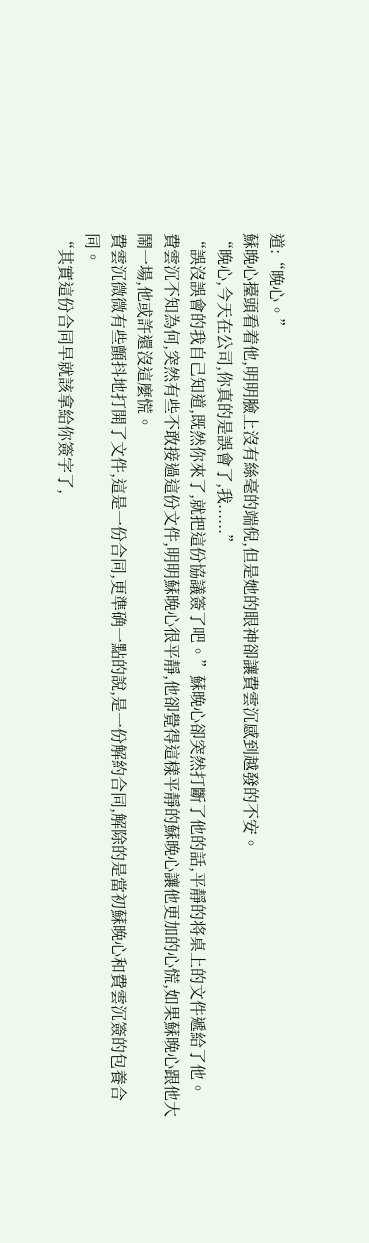道:“晚心。”
蘇晚心擡頭看着他,明明臉上沒有絲毫的端倪,但是她的眼神卻讓費雲沉感到越發的不安。
“晚心,今天在公司,你真的是誤會了,我......”
“誤沒誤會的我自己知道,既然你來了,就把這份協議簽了吧。”蘇晚心卻突然打斷了他的話,平靜的将桌上的文件遞給了他。
費雲沉不知為何,突然有些不敢接過這份文件,明明蘇晚心很平靜,他卻覺得這樣平靜的蘇晚心讓他更加的心慌,如果蘇晚心跟他大鬧一場,他或許還沒這麼慌。
費雲沉微微有些顫抖地打開了文件,這是一份合同,更準确一點的說,是一份解約合同,解除的是當初蘇晚心和費雲沉簽的包養合同。
“其實這份合同早就該拿給你簽字了,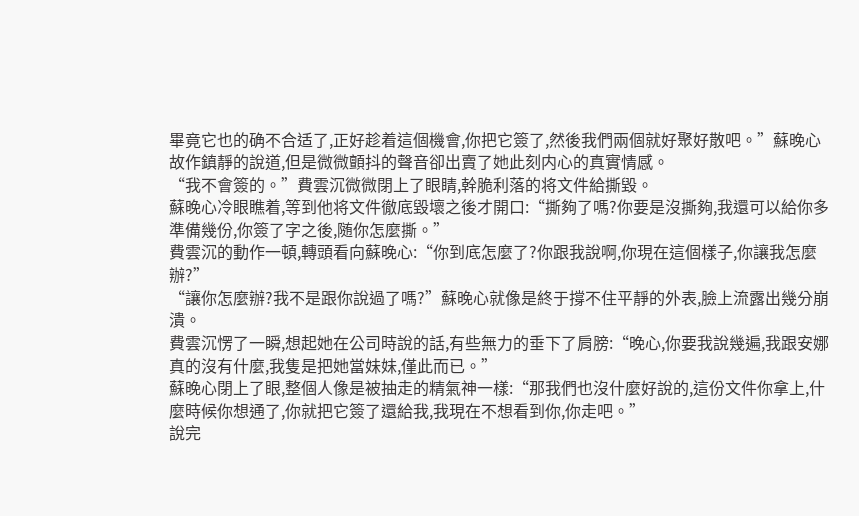畢竟它也的确不合适了,正好趁着這個機會,你把它簽了,然後我們兩個就好聚好散吧。”蘇晚心故作鎮靜的說道,但是微微顫抖的聲音卻出賣了她此刻内心的真實情感。
“我不會簽的。”費雲沉微微閉上了眼睛,幹脆利落的将文件給撕毀。
蘇晚心冷眼瞧着,等到他将文件徹底毀壞之後才開口:“撕夠了嗎?你要是沒撕夠,我還可以給你多準備幾份,你簽了字之後,随你怎麼撕。”
費雲沉的動作一頓,轉頭看向蘇晚心:“你到底怎麼了?你跟我說啊,你現在這個樣子,你讓我怎麼辦?”
“讓你怎麼辦?我不是跟你說過了嗎?”蘇晚心就像是終于撐不住平靜的外表,臉上流露出幾分崩潰。
費雲沉愣了一瞬,想起她在公司時說的話,有些無力的垂下了肩膀:“晚心,你要我說幾遍,我跟安娜真的沒有什麼,我隻是把她當妹妹,僅此而已。”
蘇晚心閉上了眼,整個人像是被抽走的精氣神一樣:“那我們也沒什麼好說的,這份文件你拿上,什麼時候你想通了,你就把它簽了還給我,我現在不想看到你,你走吧。”
說完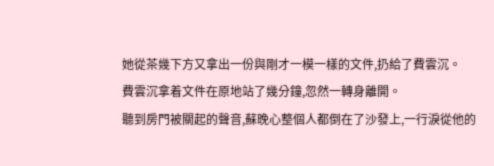她從茶幾下方又拿出一份與剛才一模一樣的文件,扔給了費雲沉。
費雲沉拿着文件在原地站了幾分鐘,忽然一轉身離開。
聽到房門被關起的聲音,蘇晚心整個人都倒在了沙發上,一行淚從他的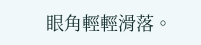眼角輕輕滑落。